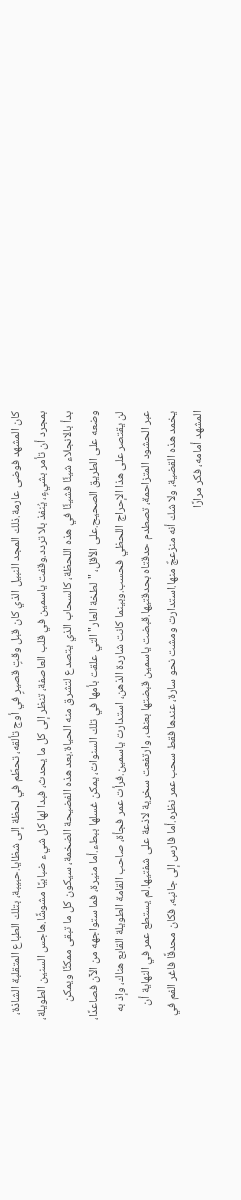كان المشهد فوضى عارمة.ذلك المجد النبيل الذي كان قبل وقتٍ قصيرٍ في أوج تألقه، تحطّم في لحظة إلى شظايا.حبيبة، بتلك الطباع المتقلبة الشاذة، بمجرد أن تأمر بشيءٍ، يُنفذ بلا تردد.وقفت ياسمين في قلب العاصفة، تنظر إلى كل ما يحدث، فبدا لها كل شيء ضبابيًا مشوشًا.هاجس السنين الطويلة، بدأ بالانجلاء شيئًا فشيئًا في هذه اللحظة، كالسحاب الذي يتصدع لتشرق منه الحياة.بعد هذه الفضيحة الضخمة، سيكون كل ما تبقى ممكنًا ويمكن وضعه على الطريق الصحيح.على الأقل، "لطخة العار" التي علقت بأمها في تلك السنوات، يمكن غسلها ببطء.أما منيرة، فما ستواجهه من الآن فصاعدًا، لن يقتصر على هذا الإحراج اللحظي فحسب.وبينما كانت شاردة الذهن، استدارت ياسمين.فرأت عمر فجأة، صاحب القامة الطويلة القابع هناك، وإذ به عبر الحشود المتزاحمة، تصطدم حدقتاه بحدقتيها.قبضت ياسمين قبضتها بعنف، وارتفعت سخرية لاذعة على شفتيها.لم يستطع عمر في النهاية أن يخمد هذه القضية، ولا شك أنه منزعجٌ منها.استدارت ومشت نحو سارة، عندها فقط سحب عمر نظره.أما فارس إلى جانبه، فكان محدقًا فاغر الفم في المشهد أمامه، فكر مرارًا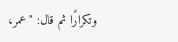وتكرارًا ثم قال: "عمر،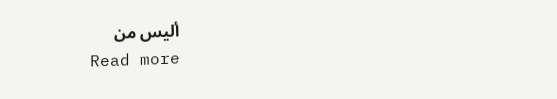أليس من
Read more